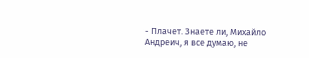- Плачет. Знаете ли, Михайло Андреич, я все думаю, не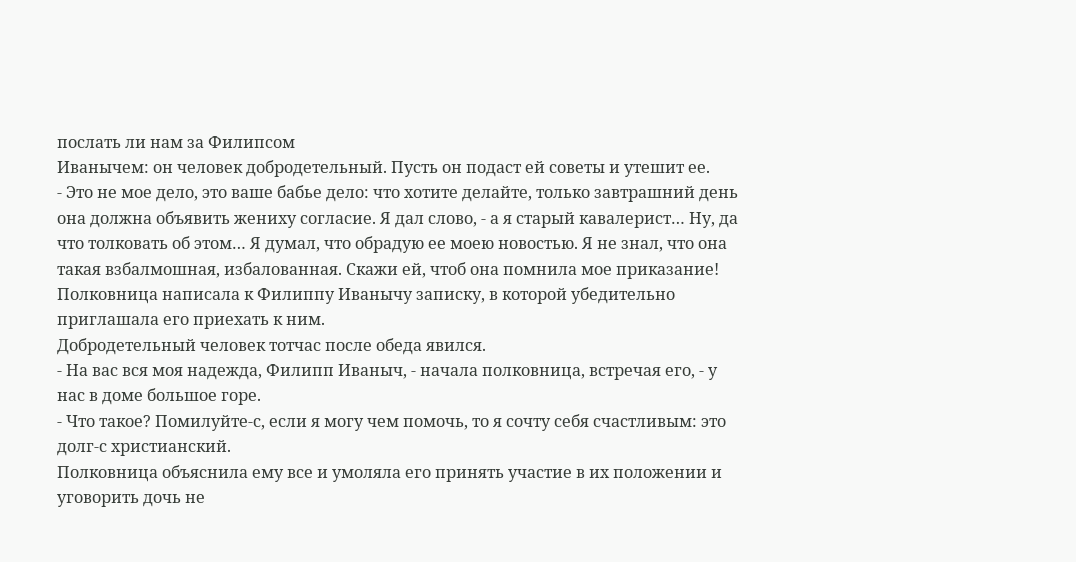послать ли нам за Филипсом
Иванычем: он человек добродетельный. Пусть он подаст ей советы и утешит ее.
- Это не мое дело, это ваше бабье дело: что хотите делайте, только завтрашний день она должна объявить жениху согласие. Я дал слово, - а я старый кавалерист… Ну, да что толковать об этом… Я думал, что обрадую ее моею новостью. Я не знал, что она такая взбалмошная, избалованная. Скажи ей, чтоб она помнила мое приказание!
Полковница написала к Филиппу Иванычу записку, в которой убедительно приглашала его приехать к ним.
Добродетельный человек тотчас после обеда явился.
- На вас вся моя надежда, Филипп Иваныч, - начала полковница, встречая его, - у нас в доме большое горе.
- Что такое? Помилуйте-с, если я могу чем помочь, то я сочту себя счастливым: это долг-с христианский.
Полковница объяснила ему все и умоляла его принять участие в их положении и уговорить дочь не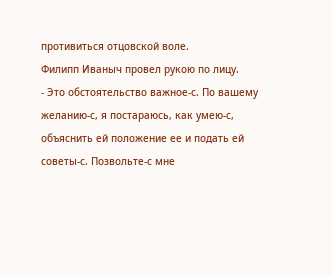противиться отцовской воле.
Филипп Иваныч провел рукою по лицу.
- Это обстоятельство важное-с. По вашему желанию-с, я постараюсь, как умею-с, объяснить ей положение ее и подать ей советы-с. Позвольте-с мне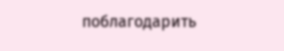поблагодарить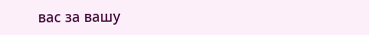вас за вашу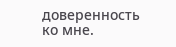доверенность ко мне.